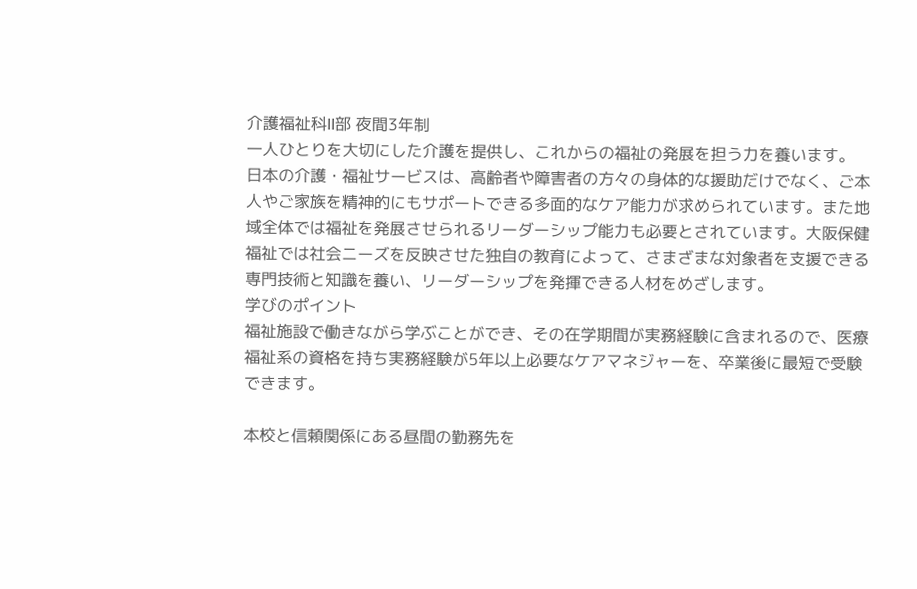介護福祉科II部 夜間3年制
一人ひとりを大切にした介護を提供し、これからの福祉の発展を担う力を養います。
日本の介護・福祉サービスは、高齢者や障害者の方々の身体的な援助だけでなく、ご本人やご家族を精神的にもサポートできる多面的なケア能力が求められています。また地域全体では福祉を発展させられるリーダーシップ能力も必要とされています。大阪保健福祉では社会ニーズを反映させた独自の教育によって、さまざまな対象者を支援できる専門技術と知識を養い、リーダーシップを発揮できる人材をめざします。
学びのポイント
福祉施設で働きながら学ぶことができ、その在学期間が実務経験に含まれるので、医療福祉系の資格を持ち実務経験が5年以上必要なケアマネジャーを、卒業後に最短で受験できます。

本校と信頼関係にある昼間の勤務先を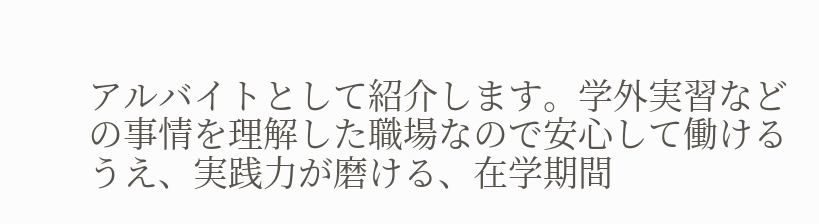アルバイトとして紹介します。学外実習などの事情を理解した職場なので安心して働けるうえ、実践力が磨ける、在学期間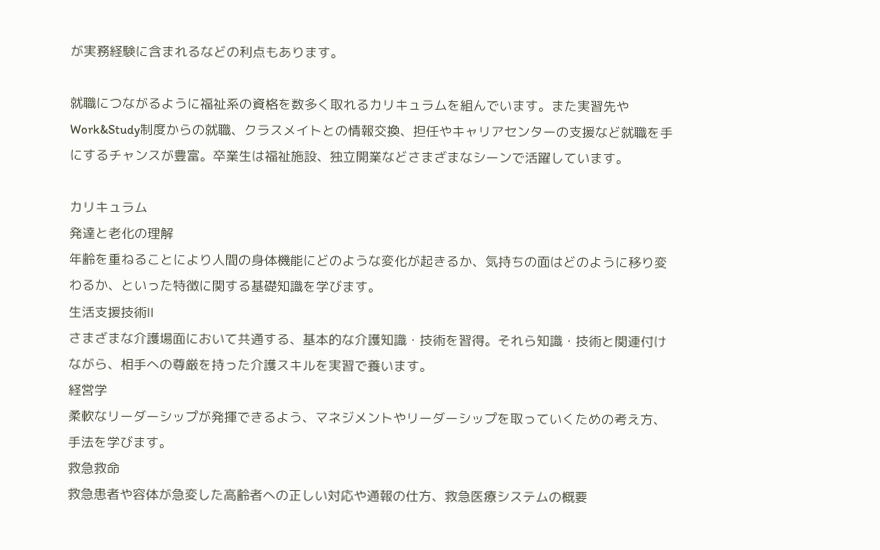が実務経験に含まれるなどの利点もあります。

就職につながるように福祉系の資格を数多く取れるカリキュラムを組んでいます。また実習先やWork&Study制度からの就職、クラスメイトとの情報交換、担任やキャリアセンターの支援など就職を手にするチャンスが豊富。卒業生は福祉施設、独立開業などさまざまなシーンで活躍しています。

カリキュラム
発達と老化の理解
年齢を重ねることにより人間の身体機能にどのような変化が起きるか、気持ちの面はどのように移り変わるか、といった特徴に関する基礎知識を学びます。
生活支援技術Ⅱ
さまざまな介護場面において共通する、基本的な介護知識・技術を習得。それら知識・技術と関連付けながら、相手への尊厳を持った介護スキルを実習で養います。
経営学
柔軟なリーダーシップが発揮できるよう、マネジメントやリーダーシップを取っていくための考え方、手法を学びます。
救急救命
救急患者や容体が急変した高齢者への正しい対応や通報の仕方、救急医療システムの概要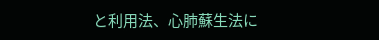と利用法、心肺蘇生法に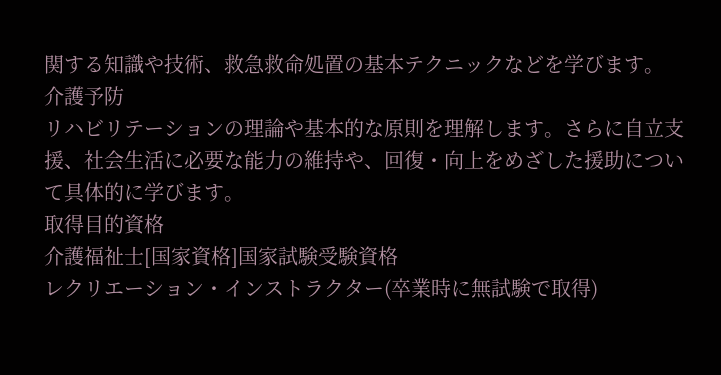関する知識や技術、救急救命処置の基本テクニックなどを学びます。
介護予防
リハビリテーションの理論や基本的な原則を理解します。さらに自立支援、社会生活に必要な能力の維持や、回復・向上をめざした援助について具体的に学びます。
取得目的資格
介護福祉士[国家資格]国家試験受験資格
レクリエーション・インストラクター(卒業時に無試験で取得)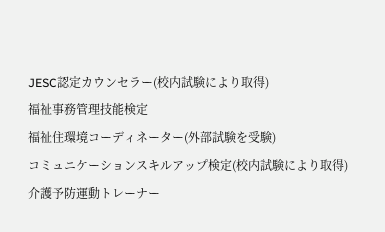JESC認定カウンセラー(校内試験により取得)
福祉事務管理技能検定
福祉住環境コーディネーター(外部試験を受験)
コミュニケーションスキルアップ検定(校内試験により取得)
介護予防運動トレーナー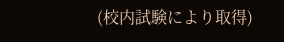(校内試験により取得)